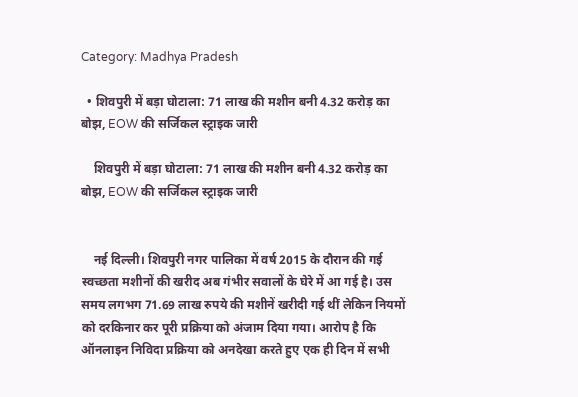Category: Madhya Pradesh

  • शिवपुरी में बड़ा घोटाला: 71 लाख की मशीन बनी 4.32 करोड़ का बोझ, EOW की सर्जिकल स्ट्राइक जारी

    शिवपुरी में बड़ा घोटाला: 71 लाख की मशीन बनी 4.32 करोड़ का बोझ, EOW की सर्जिकल स्ट्राइक जारी


    नई दिल्ली। शिवपुरी नगर पालिका में वर्ष 2015 के दौरान की गई स्वच्छता मशीनों की खरीद अब गंभीर सवालों के घेरे में आ गई है। उस समय लगभग 71.69 लाख रुपये की मशीनें खरीदी गई थीं लेकिन नियमों को दरकिनार कर पूरी प्रक्रिया को अंजाम दिया गया। आरोप है कि ऑनलाइन निविदा प्रक्रिया को अनदेखा करते हुए एक ही दिन में सभी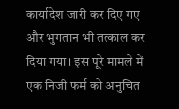कार्यादेश जारी कर दिए गए और भुगतान भी तत्काल कर दिया गया। इस पूरे मामले में एक निजी फर्म को अनुचित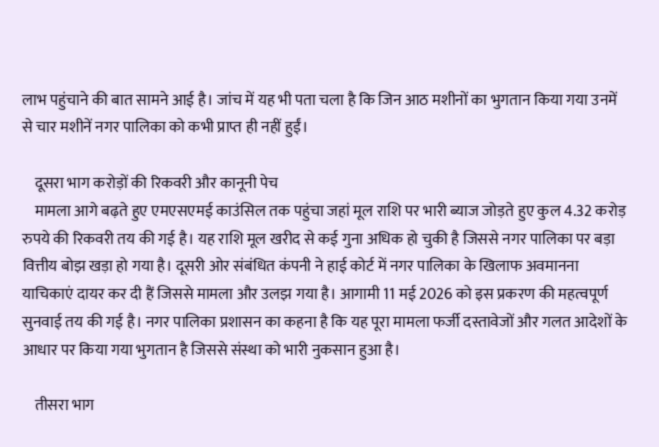लाभ पहुंचाने की बात सामने आई है। जांच में यह भी पता चला है कि जिन आठ मशीनों का भुगतान किया गया उनमें से चार मशीनें नगर पालिका को कभी प्राप्त ही नहीं हुईं।

    दूसरा भाग करोड़ों की रिकवरी और कानूनी पेच
    मामला आगे बढ़ते हुए एमएसएमई काउंसिल तक पहुंचा जहां मूल राशि पर भारी ब्याज जोड़ते हुए कुल 4.32 करोड़ रुपये की रिकवरी तय की गई है। यह राशि मूल खरीद से कई गुना अधिक हो चुकी है जिससे नगर पालिका पर बड़ा वित्तीय बोझ खड़ा हो गया है। दूसरी ओर संबंधित कंपनी ने हाई कोर्ट में नगर पालिका के खिलाफ अवमानना याचिकाएं दायर कर दी हैं जिससे मामला और उलझ गया है। आगामी 11 मई 2026 को इस प्रकरण की महत्वपूर्ण सुनवाई तय की गई है। नगर पालिका प्रशासन का कहना है कि यह पूरा मामला फर्जी दस्तावेजों और गलत आदेशों के आधार पर किया गया भुगतान है जिससे संस्था को भारी नुकसान हुआ है।

    तीसरा भाग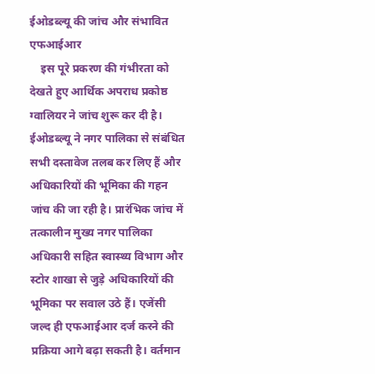ईओडब्ल्यू की जांच और संभावित एफआईआर
    इस पूरे प्रकरण की गंभीरता को देखते हुए आर्थिक अपराध प्रकोष्ठ ग्वालियर ने जांच शुरू कर दी है। ईओडब्ल्यू ने नगर पालिका से संबंधित सभी दस्तावेज तलब कर लिए हैं और अधिकारियों की भूमिका की गहन जांच की जा रही है। प्रारंभिक जांच में तत्कालीन मुख्य नगर पालिका अधिकारी सहित स्वास्थ्य विभाग और स्टोर शाखा से जुड़े अधिकारियों की भूमिका पर सवाल उठे हैं। एजेंसी जल्द ही एफआईआर दर्ज करने की प्रक्रिया आगे बढ़ा सकती है। वर्तमान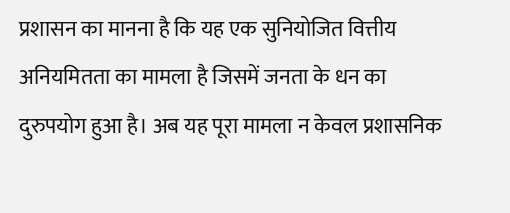प्रशासन का मानना है कि यह एक सुनियोजित वित्तीय अनियमितता का मामला है जिसमें जनता के धन का दुरुपयोग हुआ है। अब यह पूरा मामला न केवल प्रशासनिक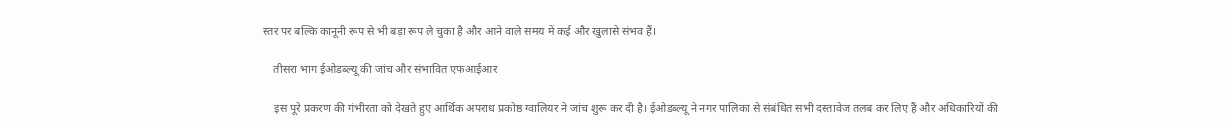स्तर पर बल्कि कानूनी रूप से भी बड़ा रूप ले चुका है और आने वाले समय में कई और खुलासे संभव हैं।

    तीसरा भाग ईओडब्ल्यू की जांच और संभावित एफआईआर

    इस पूरे प्रकरण की गंभीरता को देखते हुए आर्थिक अपराध प्रकोष्ठ ग्वालियर ने जांच शुरू कर दी है। ईओडब्ल्यू ने नगर पालिका से संबंधित सभी दस्तावेज तलब कर लिए हैं और अधिकारियों की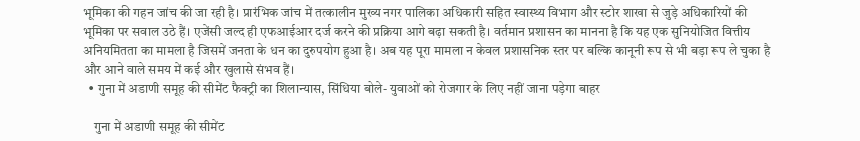भूमिका की गहन जांच की जा रही है। प्रारंभिक जांच में तत्कालीन मुख्य नगर पालिका अधिकारी सहित स्वास्थ्य विभाग और स्टोर शाखा से जुड़े अधिकारियों की भूमिका पर सवाल उठे हैं। एजेंसी जल्द ही एफआईआर दर्ज करने की प्रक्रिया आगे बढ़ा सकती है। वर्तमान प्रशासन का मानना है कि यह एक सुनियोजित वित्तीय अनियमितता का मामला है जिसमें जनता के धन का दुरुपयोग हुआ है। अब यह पूरा मामला न केवल प्रशासनिक स्तर पर बल्कि कानूनी रूप से भी बड़ा रूप ले चुका है और आने वाले समय में कई और खुलासे संभव हैं।
  • गुना में अडाणी समूह की सीमेंट फैक्ट्री का शिलान्यास, सिंधिया बोले- युवाओं को रोजगार के लिए नहीं जाना पड़ेगा बाहर

    गुना में अडाणी समूह की सीमेंट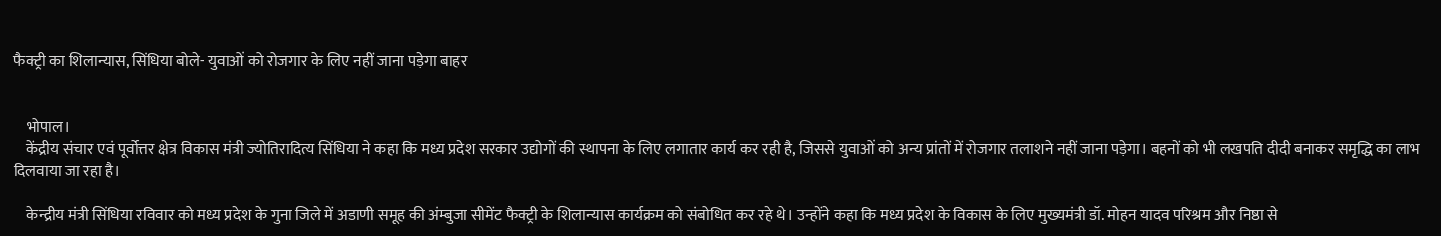फैक्ट्री का शिलान्यास, सिंधिया बोले- युवाओं को रोजगार के लिए नहीं जाना पड़ेगा बाहर


    भोपाल।
    केंद्रीय संचार एवं पूर्वोत्तर क्षेत्र विकास मंत्री ज्योतिरादित्य सिंधिया ने कहा कि मध्य प्रदेश सरकार उद्योगों की स्थापना के लिए लगातार कार्य कर रही है, जिससे युवाओं को अन्य प्रांतों में रोजगार तलाशने नहीं जाना पड़ेगा। बहनों को भी लखपति दीदी बनाकर समृद्धि का लाभ दिलवाया जा रहा है।

    केन्द्रीय मंत्री सिंधिया रविवार को मध्य प्रदेश के गुना जिले में अडाणी समूह की अंम्बुजा सीमेंट फैक्ट्री के शिलान्यास कार्यक्रम को संबोधित कर रहे थे। उन्होंने कहा कि मध्य प्रदेश के विकास के लिए मुख्यमंत्री डॉ. मोहन यादव परिश्रम और निष्ठा से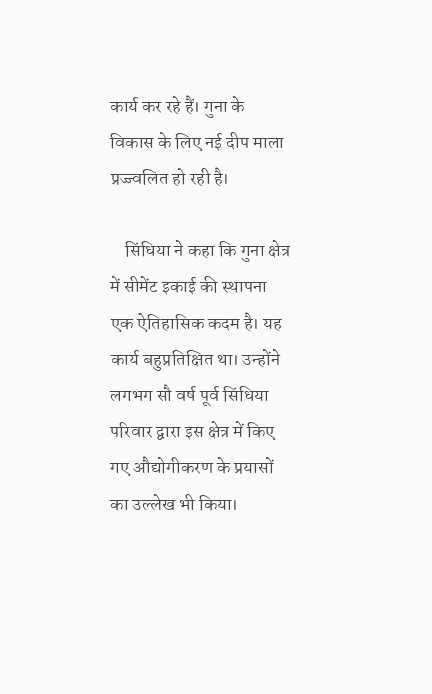कार्य कर रहे हैं। गुना के विकास के लिए नई दीप माला प्रज्ज्वलित हो रही है।

    सिंधिया ने कहा कि गुना क्षेत्र में सीमेंट इकाई की स्थापना एक ऐतिहासिक कदम है। यह कार्य बहुप्रतिक्षित था। उन्होंने लगभग सौ वर्ष पूर्व सिंधिया परिवार द्वारा इस क्षेत्र में किए गए औद्योगीकरण के प्रयासों का उल्लेख भी किया।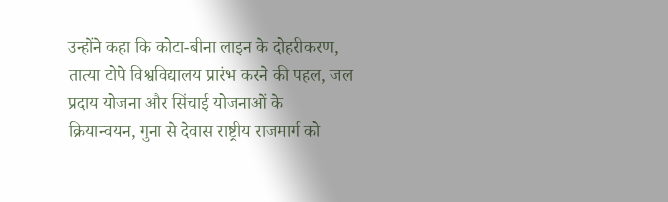उन्होंने कहा कि कोटा-बीना लाइन के दोहरीकरण, तात्या टोपे विश्वविद्यालय प्रारंभ करने की पहल, जल प्रदाय योजना और सिंचाई योजनाओं के क्रियान्वयन, गुना से देवास राष्ट्रीय राजमार्ग को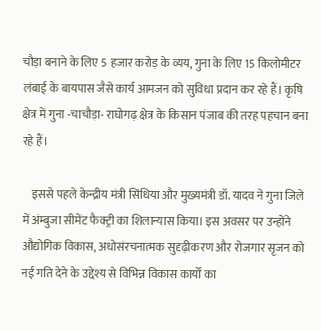चौड़ा बनाने के लिए 5 हजार करोड़ के व्यय, गुना के लिए 15 किलोमीटर लंबाई के बायपास जैसे कार्य आमजन को सुविधा प्रदान कर रहे हैं। कृषि क्षेत्र में गुना -चाचौड़ा- राघोगढ़ क्षेत्र के किसान पंजाब की तरह पहचान बना रहे हैं।

    इससे पहले केन्द्रीय मंत्री सिंधिया और मुख्यमंत्री डॉ. यादव ने गुना जिले में अंम्बुजा सीमेंट फैक्ट्री का शिलान्यास किया। इस अवसर पर उन्होंने औद्योगिक विकास, अधोसंरचनात्मक सुदृढ़ीकरण और रोजगार सृजन को नई गति देने के उद्देश्य से विभिन्न विकास कार्यों का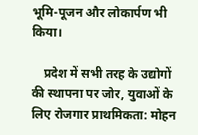भूमि-पूजन और लोकार्पण भी किया।

    प्रदेश में सभी तरह के उद्योगों की स्थापना पर जोर, युवाओं के लिए रोजगार प्राथमिकता: मोहन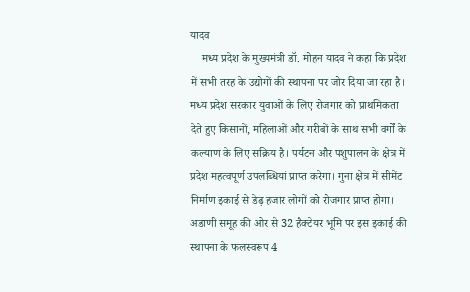यादव
    मध्य प्रदेश के मुख्यमंत्री डॉ. मोहन यादव ने कहा कि प्रदेश में सभी तरह के उद्योगों की स्थापना पर जोर दिया जा रहा है। मध्य प्रदेश सरकार युवाओं के लिए रोजगार को प्राथमिकता देते हुए किसानों, महिलाओं और गरीबों के साथ सभी वर्गों के कल्याण के लिए सक्रिय है। पर्यटन और पशुपालन के क्षेत्र में प्रदेश महत्वपूर्ण उपलब्धियां प्राप्त करेगा। गुना क्षेत्र में सीमेंट निर्माण इकाई से डेढ़ हजार लोगों को रोजगार प्राप्त होगा। अडाणी समूह की ओर से 32 हैक्टेयर भूमि पर इस इकाई की स्थापना के फलस्वरूप 4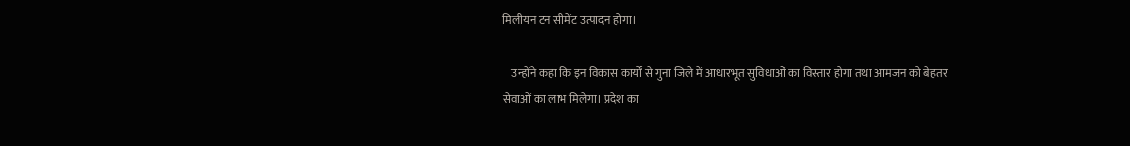मिलीयन टन सीमेंट उत्पादन होगा।

    उन्होंने कहा कि इन विकास कार्यों से गुना जिले में आधारभूत सुविधाओं का विस्तार होगा तथा आमजन को बेहतर सेवाओं का लाभ मिलेगा। प्रदेश का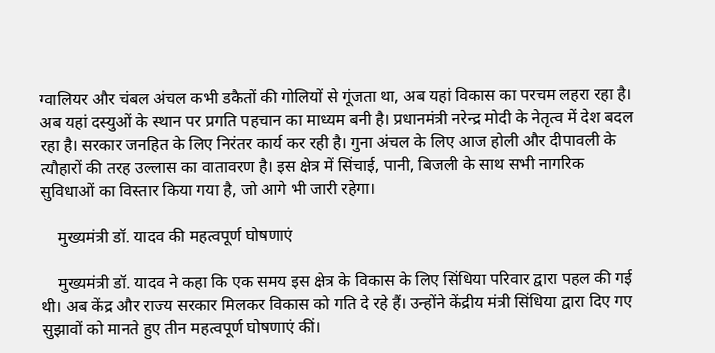ग्वालियर और चंबल अंचल कभी डकैतों की गोलियों से गूंजता था, अब यहां विकास का परचम लहरा रहा है। अब यहां दस्युओं के स्थान पर प्रगति पहचान का माध्यम बनी है। प्रधानमंत्री नरेन्द्र मोदी के नेतृत्व में देश बदल रहा है। सरकार जनहित के लिए निरंतर कार्य कर रही है। गुना अंचल के लिए आज होली और दीपावली के त्यौहारों की तरह उल्लास का वातावरण है। इस क्षेत्र में सिंचाई, पानी, बिजली के साथ सभी नागरिक सुविधाओं का विस्तार किया गया है, जो आगे भी जारी रहेगा।

    मुख्यमंत्री डॉ. यादव की महत्वपूर्ण घोषणाएं

    मुख्यमंत्री डॉ. यादव ने कहा कि एक समय इस क्षेत्र के विकास के लिए सिंधिया परिवार द्वारा पहल की गई थी। अब केंद्र और राज्य सरकार मिलकर विकास को गति दे रहे हैं। उन्होंने केंद्रीय मंत्री सिंधिया द्वारा दिए गए सुझावों को मानते हुए तीन महत्वपूर्ण घोषणाएं कीं।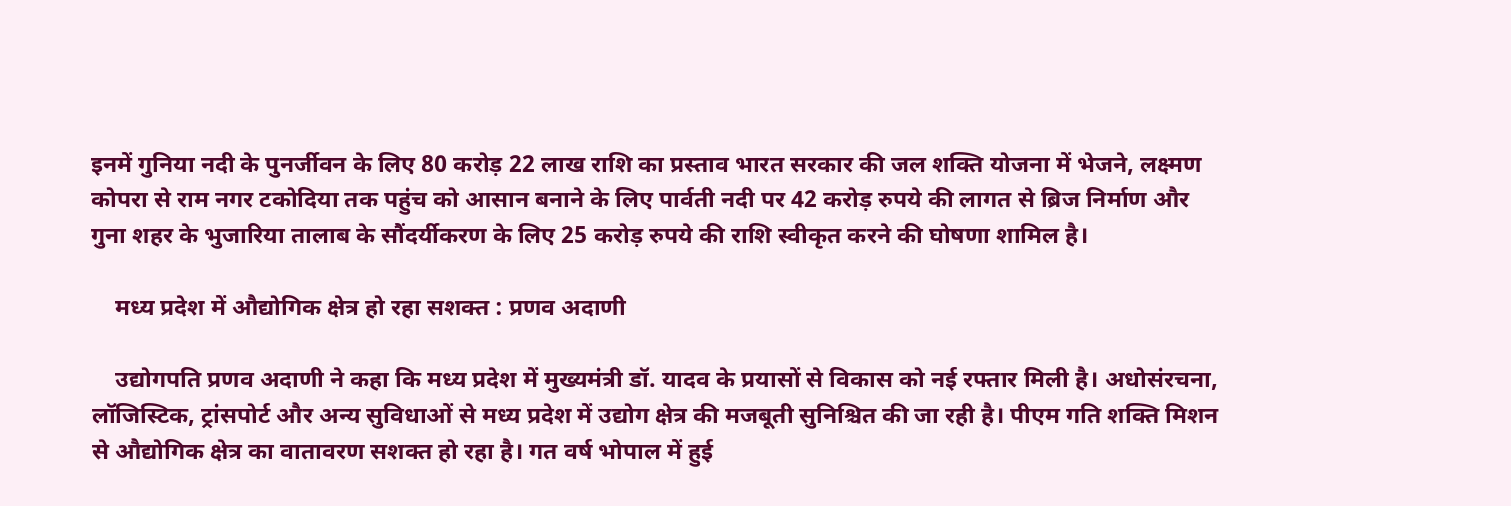इनमें गुनिया नदी के पुनर्जीवन के लिए 80 करोड़ 22 लाख राशि का प्रस्ताव भारत सरकार की जल शक्ति योजना में भेजने, लक्ष्मण कोपरा से राम नगर टकोदिया तक पहुंच को आसान बनाने के लिए पार्वती नदी पर 42 करोड़ रुपये की लागत से ब्रिज निर्माण और गुना शहर के भुजारिया तालाब के सौंदर्यीकरण के लिए 25 करोड़ रुपये की राशि स्वीकृत करने की घोषणा शामिल है।

    मध्य प्रदेश में औद्योगिक क्षेत्र हो रहा सशक्त : प्रणव अदाणी

    उद्योगपति प्रणव अदाणी ने कहा कि मध्य प्रदेश में मुख्यमंत्री डॉ. यादव के प्रयासों से विकास को नई रफ्तार मिली है। अधोसंरचना, लॉजिस्टिक, ट्रांसपोर्ट और अन्य सुविधाओं से मध्य प्रदेश में उद्योग क्षेत्र की मजबूती सुनिश्चित की जा रही है। पीएम गति शक्ति मिशन से औद्योगिक क्षेत्र का वातावरण सशक्त हो रहा है। गत वर्ष भोपाल में हुई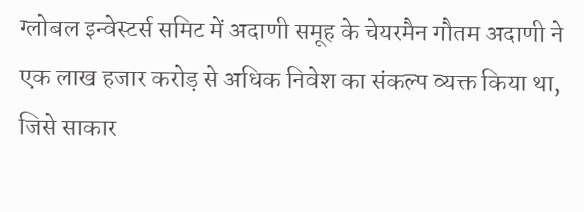ग्लोबल इन्वेस्टर्स समिट में अदाणी समूह के चेयरमैन गौतम अदाणी ने एक लाख हजार करोड़ से अधिक निवेश का संकल्प व्यक्त किया था, जिसे साकार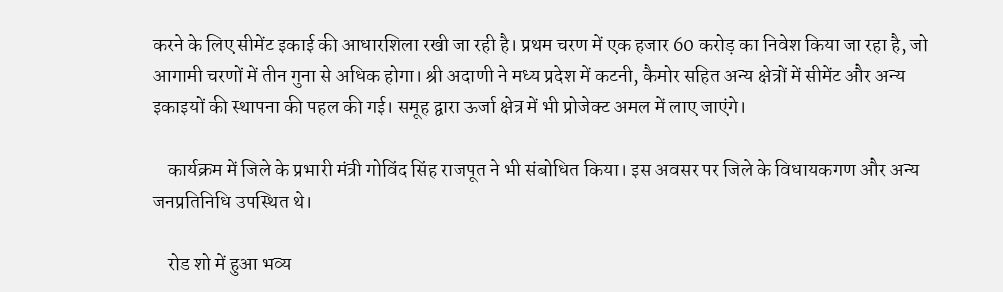करने के लिए सीमेंट इकाई की आधारशिला रखी जा रही है। प्रथम चरण में एक हजार 60 करोड़ का निवेश किया जा रहा है, जो आगामी चरणों में तीन गुना से अधिक होगा। श्री अदाणी ने मध्य प्रदेश में कटनी, कैमोर सहित अन्य क्षेत्रों में सीमेंट और अन्य इकाइयों की स्थापना की पहल की गई। समूह द्वारा ऊर्जा क्षेत्र में भी प्रोजेक्ट अमल में लाए जाएंगे।

    कार्यक्रम में जिले के प्रभारी मंत्री गोविंद सिंह राजपूत ने भी संबोधित किया। इस अवसर पर जिले के विधायकगण और अन्य जनप्रतिनिधि उपस्थित थे।

    रोड शो में हुआ भव्य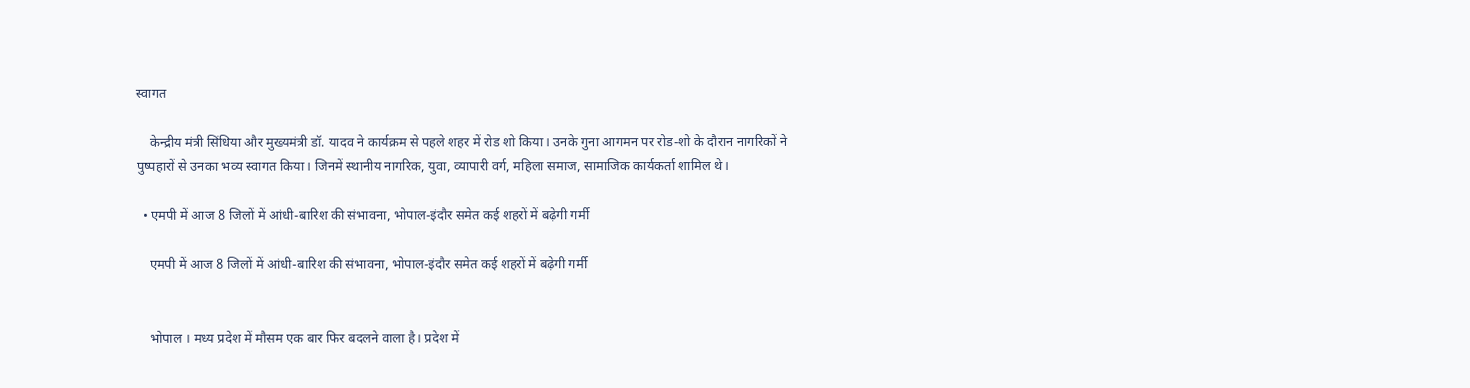स्वागत

    केन्द्रीय मंत्री सिंधिया और मुख्यमंत्री डॉ. यादव ने कार्यक्रम से पहले शहर में रोड शो किया। उनके गुना आगमन पर रोड-शो के दौरान नागरिकों ने पुष्पहारों से उनका भव्य स्वागत किया। जिनमें स्थानीय नागरिक, युवा, व्यापारी वर्ग, महिला समाज, सामाजिक कार्यकर्ता शामिल थे।

  • एमपी में आज 8 जिलों में आंधी-बारिश की संभावना, भोपाल-इंदौर समेत कई शहरों में बढ़ेगी गर्मी

    एमपी में आज 8 जिलों में आंधी-बारिश की संभावना, भोपाल-इंदौर समेत कई शहरों में बढ़ेगी गर्मी


    भोपाल । मध्य प्रदेश में मौसम एक बार फिर बदलने वाला है। प्रदेश में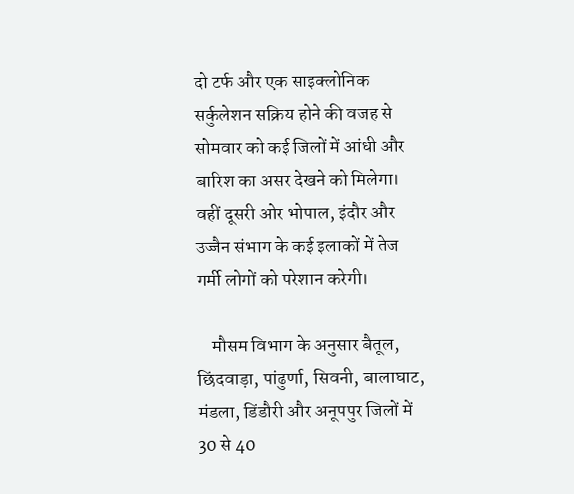दो टर्फ और एक साइक्लोनिक सर्कुलेशन सक्रिय होने की वजह से सोमवार को कई जिलों में आंधी और बारिश का असर देखने को मिलेगा। वहीं दूसरी ओर भोपाल, इंदौर और उज्जैन संभाग के कई इलाकों में तेज गर्मी लोगों को परेशान करेगी।

    मौसम विभाग के अनुसार बैतूल, छिंदवाड़ा, पांढुर्णा, सिवनी, बालाघाट, मंडला, डिंडौरी और अनूपपुर जिलों में 30 से 40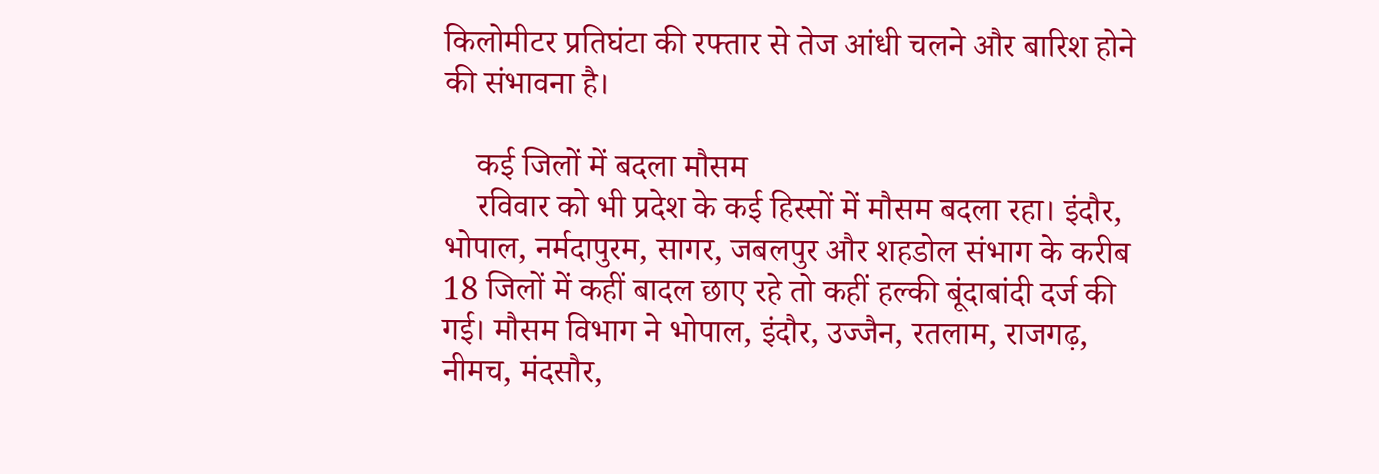किलोमीटर प्रतिघंटा की रफ्तार से तेज आंधी चलने और बारिश होने की संभावना है।

    कई जिलों में बदला मौसम
    रविवार को भी प्रदेश के कई हिस्सों में मौसम बदला रहा। इंदौर, भोपाल, नर्मदापुरम, सागर, जबलपुर और शहडोल संभाग के करीब 18 जिलों में कहीं बादल छाए रहे तो कहीं हल्की बूंदाबांदी दर्ज की गई। मौसम विभाग ने भोपाल, इंदौर, उज्जैन, रतलाम, राजगढ़, नीमच, मंदसौर,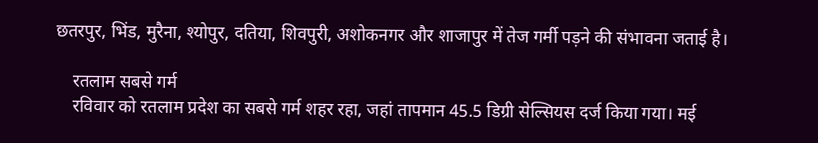छतरपुर, भिंड, मुरैना, श्योपुर, दतिया, शिवपुरी, अशोकनगर और शाजापुर में तेज गर्मी पड़ने की संभावना जताई है।

    रतलाम सबसे गर्म
    रविवार को रतलाम प्रदेश का सबसे गर्म शहर रहा, जहां तापमान 45.5 डिग्री सेल्सियस दर्ज किया गया। मई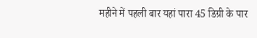महीने में पहली बार यहां पारा 45 डिग्री के पार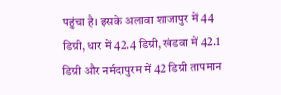पहुंचा है। इसके अलावा शाजापुर में 44 डिग्री, धार में 42.4 डिग्री, खंडवा में 42.1 डिग्री और नर्मदापुरम में 42 डिग्री तापमान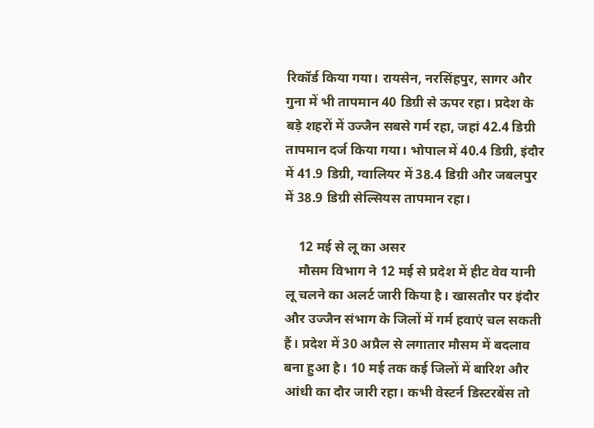रिकॉर्ड किया गया। रायसेन, नरसिंहपुर, सागर और गुना में भी तापमान 40 डिग्री से ऊपर रहा। प्रदेश के बड़े शहरों में उज्जैन सबसे गर्म रहा, जहां 42.4 डिग्री तापमान दर्ज किया गया। भोपाल में 40.4 डिग्री, इंदौर में 41.9 डिग्री, ग्वालियर में 38.4 डिग्री और जबलपुर में 38.9 डिग्री सेल्सियस तापमान रहा।

    12 मई से लू का असर
    मौसम विभाग ने 12 मई से प्रदेश में हीट वेव यानी लू चलने का अलर्ट जारी किया है। खासतौर पर इंदौर और उज्जैन संभाग के जिलों में गर्म हवाएं चल सकती हैं। प्रदेश में 30 अप्रैल से लगातार मौसम में बदलाव बना हुआ है। 10 मई तक कई जिलों में बारिश और आंधी का दौर जारी रहा। कभी वेस्टर्न डिस्टरबेंस तो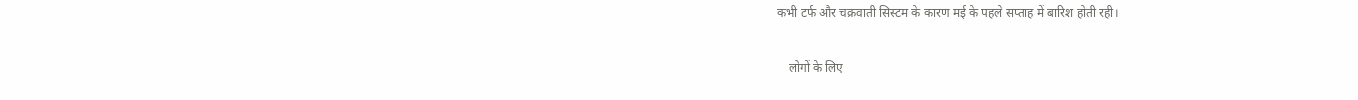कभी टर्फ और चक्रवाती सिस्टम के कारण मई के पहले सप्ताह में बारिश होती रही।

    लोगों के लिए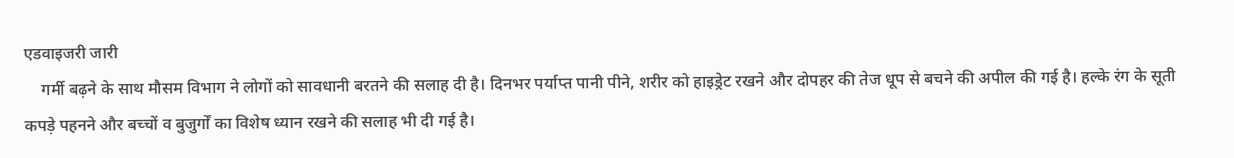एडवाइजरी जारी
    गर्मी बढ़ने के साथ मौसम विभाग ने लोगों को सावधानी बरतने की सलाह दी है। दिनभर पर्याप्त पानी पीने, शरीर को हाइड्रेट रखने और दोपहर की तेज धूप से बचने की अपील की गई है। हल्के रंग के सूती कपड़े पहनने और बच्चों व बुजुर्गों का विशेष ध्यान रखने की सलाह भी दी गई है।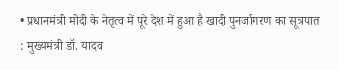• प्रधानमंत्री मोदी के नेतृत्व में पूरे देश में हुआ है खादी पुनर्जागरण का सूत्रपात : मुख्यमंत्री डॉ. यादव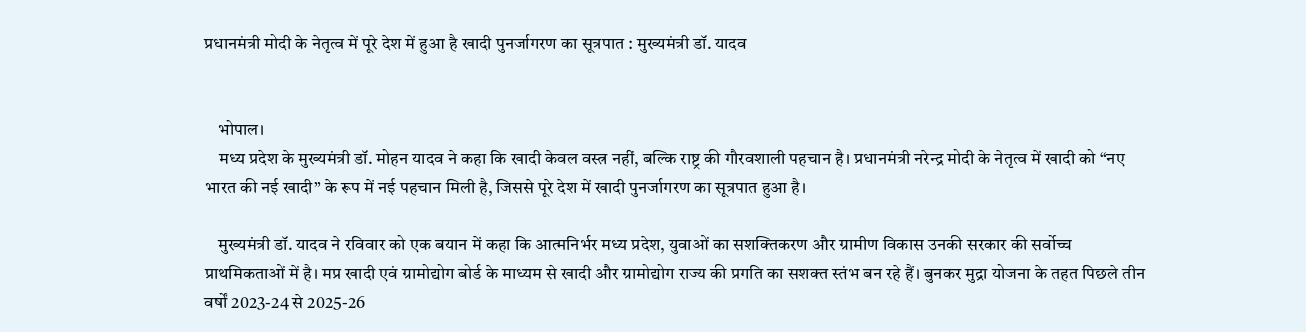प्रधानमंत्री मोदी के नेतृत्व में पूरे देश में हुआ है खादी पुनर्जागरण का सूत्रपात : मुख्यमंत्री डॉ. यादव


    भोपाल।
    मध्य प्रदेश के मुख्यमंत्री डॉ. मोहन यादव ने कहा कि खादी केवल वस्त्र नहीं, बल्कि राष्ट्र की गौरवशाली पहचान है। प्रधानमंत्री नरेन्द्र मोदी के नेतृत्व में खादी को “नए भारत की नई खादी” के रूप में नई पहचान मिली है, जिससे पूरे देश में खादी पुनर्जागरण का सूत्रपात हुआ है।

    मुख्यमंत्री डॉ. यादव ने रविवार को एक बयान में कहा कि आत्मनिर्भर मध्य प्रदेश, युवाओं का सशक्तिकरण और ग्रामीण विकास उनकी सरकार की सर्वोच्च प्राथमिकताओं में है। मप्र खादी एवं ग्रामोद्योग बोर्ड के माध्यम से खादी और ग्रामोद्योग राज्य की प्रगति का सशक्त स्तंभ बन रहे हैं। बुनकर मुद्रा योजना के तहत पिछले तीन वर्षों 2023-24 से 2025-26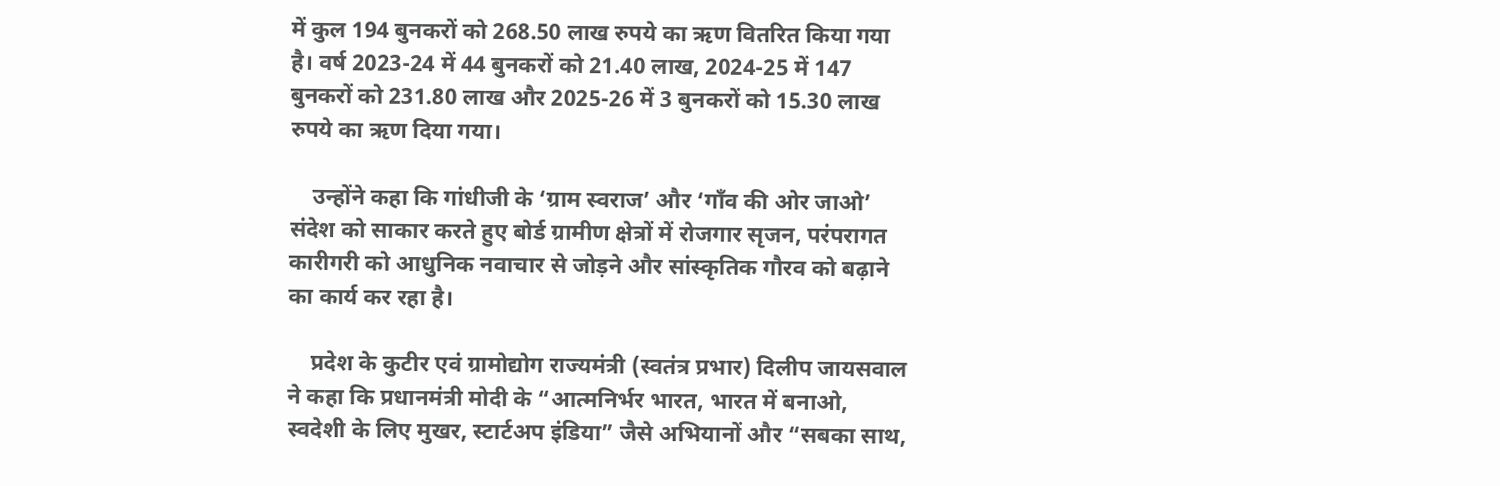में कुल 194 बुनकरों को 268.50 लाख रुपये का ऋण वितरित किया गया है। वर्ष 2023-24 में 44 बुनकरों को 21.40 लाख, 2024-25 में 147 बुनकरों को 231.80 लाख और 2025-26 में 3 बुनकरों को 15.30 लाख रुपये का ऋण दिया गया।

    उन्होंने कहा कि गांधीजी के ‘ग्राम स्वराज’ और ‘गाँव की ओर जाओ’ संदेश को साकार करते हुए बोर्ड ग्रामीण क्षेत्रों में रोजगार सृजन, परंपरागत कारीगरी को आधुनिक नवाचार से जोड़ने और सांस्कृतिक गौरव को बढ़ाने का कार्य कर रहा है।

    प्रदेश के कुटीर एवं ग्रामोद्योग राज्यमंत्री (स्वतंत्र प्रभार) दिलीप जायसवाल ने कहा कि प्रधानमंत्री मोदी के “आत्मनिर्भर भारत, भारत में बनाओ, स्वदेशी के लिए मुखर, स्टार्टअप इंडिया” जैसे अभियानों और “सबका साथ,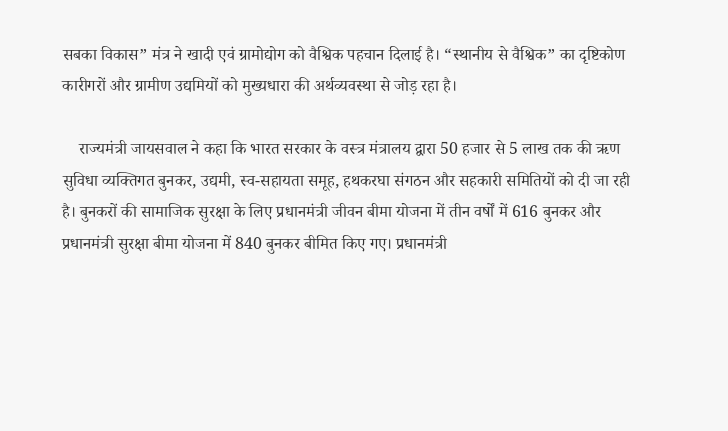सबका विकास” मंत्र ने खादी एवं ग्रामोद्योग को वैश्विक पहचान दिलाई है। “स्थानीय से वैश्विक” का दृष्टिकोण कारीगरों और ग्रामीण उद्यमियों को मुख्यधारा की अर्थव्यवस्था से जोड़ रहा है।

    राज्यमंत्री जायसवाल ने कहा कि भारत सरकार के वस्त्र मंत्रालय द्वारा 50 हजार से 5 लाख तक की ऋण सुविधा व्यक्तिगत बुनकर, उद्यमी, स्व-सहायता समूह, हथकरघा संगठन और सहकारी समितियों को दी जा रही है। बुनकरों की सामाजिक सुरक्षा के लिए प्रधानमंत्री जीवन बीमा योजना में तीन वर्षों में 616 बुनकर और प्रधानमंत्री सुरक्षा बीमा योजना में 840 बुनकर बीमित किए गए। प्रधानमंत्री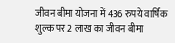जीवन बीमा योजना में 436 रुपये वार्षिक शुल्क पर 2 लाख का जीवन बीमा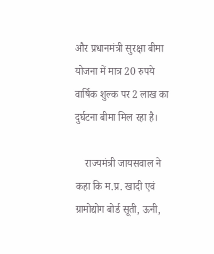और प्रधानमंत्री सुरक्षा बीमा योजना में मात्र 20 रुपये वार्षिक शुल्क पर 2 लाख का दुर्घटना बीमा मिल रहा है।

    राज्यमंत्री जायसवाल ने कहा कि म.प्र. खादी एवं ग्रामोद्योग बोर्ड सूती, ऊनी,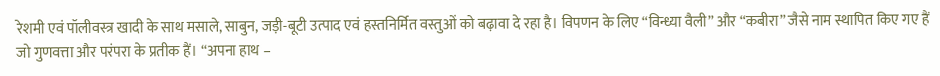रेशमी एवं पॉलीवस्त्र खादी के साथ मसाले, साबुन, जड़ी-बूटी उत्पाद एवं हस्तनिर्मित वस्तुओं को बढ़ावा दे रहा है। विपणन के लिए “विन्ध्या वैली” और “कबीरा” जैसे नाम स्थापित किए गए हैं जो गुणवत्ता और परंपरा के प्रतीक हैं। “अपना हाथ –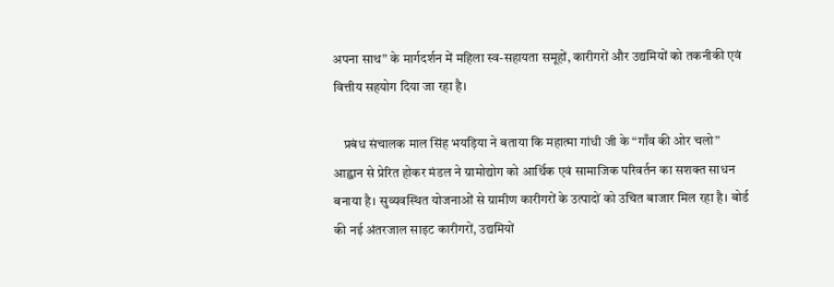अपना साथ” के मार्गदर्शन में महिला स्व-सहायता समूहों, कारीगरों और उद्यमियों को तकनीकी एवं वित्तीय सहयोग दिया जा रहा है।

    प्रबंध संचालक माल सिंह भयड़िया ने बताया कि महात्मा गांधी जी के “गाँव की ओर चलो” आह्वान से प्रेरित होकर मंडल ने ग्रामोद्योग को आर्थिक एवं सामाजिक परिवर्तन का सशक्त साधन बनाया है। सुव्यवस्थित योजनाओं से ग्रामीण कारीगरों के उत्पादों को उचित बाजार मिल रहा है। बोर्ड की नई अंतरजाल साइट कारीगरों, उद्यमियों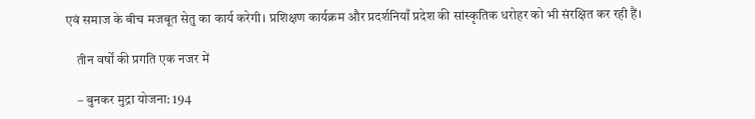एवं समाज के बीच मजबूत सेतु का कार्य करेगी। प्रशिक्षण कार्यक्रम और प्रदर्शनियाँ प्रदेश की सांस्कृतिक धरोहर को भी संरक्षित कर रही हैं।

    तीन वर्षों की प्रगति एक नजर में

    – बुनकर मुद्रा योजना: 194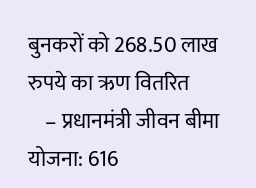बुनकरों को 268.50 लाख रुपये का ऋण वितरित
    – प्रधानमंत्री जीवन बीमा योजना: 616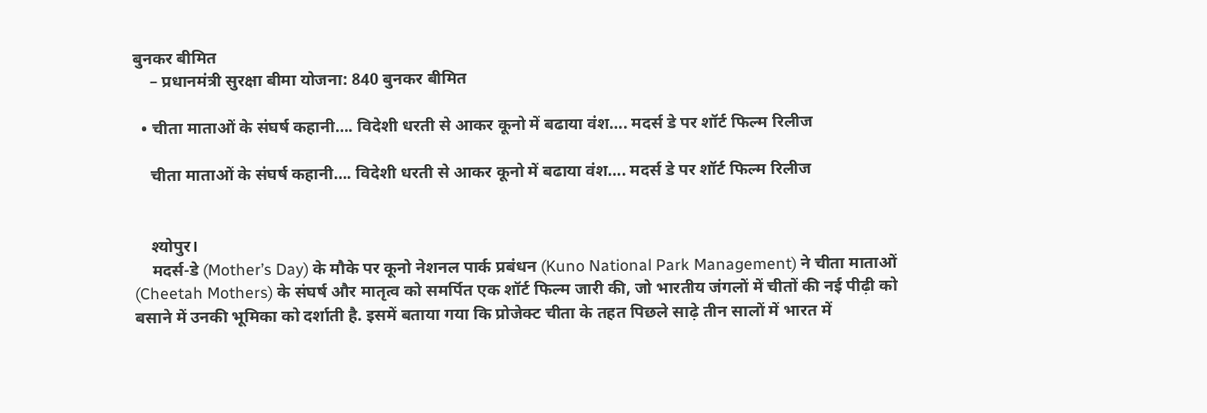बुनकर बीमित
    – प्रधानमंत्री सुरक्षा बीमा योजना: 840 बुनकर बीमित

  • चीता माताओं के संघर्ष कहानी…. विदेशी धरती से आकर कूनो में बढाया वंश…. मदर्स डे पर शॉर्ट फिल्म रिलीज

    चीता माताओं के संघर्ष कहानी…. विदेशी धरती से आकर कूनो में बढाया वंश…. मदर्स डे पर शॉर्ट फिल्म रिलीज


    श्योपुर।
    मदर्स-डे (Mother’s Day) के मौके पर कूनो नेशनल पार्क प्रबंधन (Kuno National Park Management) ने चीता माताओं (Cheetah Mothers) के संघर्ष और मातृत्व को समर्पित एक शॉर्ट फिल्म जारी की, जो भारतीय जंगलों में चीतों की नई पीढ़ी को बसाने में उनकी भूमिका को दर्शाती है. इसमें बताया गया कि प्रोजेक्ट चीता के तहत पिछले साढ़े तीन सालों में भारत में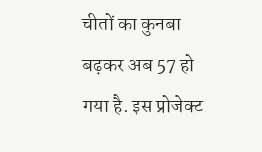चीतों का कुनबा बढ़कर अब 57 हो गया है. इस प्रोजेक्ट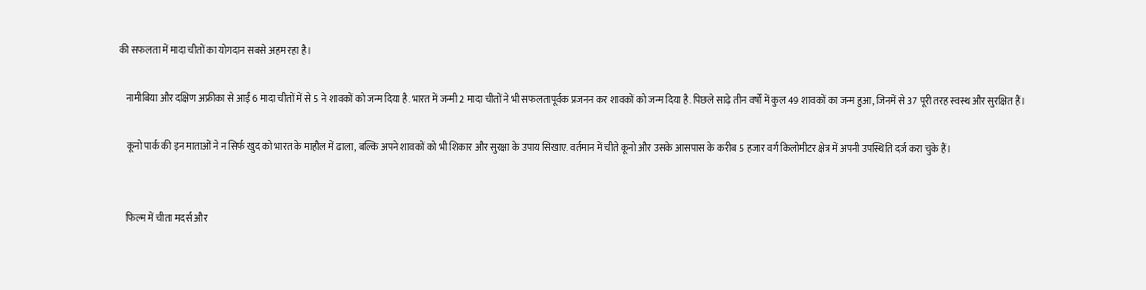की सफलता में मादा चीतों का योगदान सबसे अहम रहा है।

    नामीबिया और दक्षिण अफ्रीका से आईं 6 मादा चीतों में से 5 ने शावकों को जन्म दिया है. भारत में जन्मी 2 मादा चीतों ने भी सफलतापूर्वक प्रजनन कर शावकों को जन्म दिया है. पिछले साढ़े तीन वर्षों में कुल 49 शावकों का जन्म हुआ, जिनमें से 37 पूरी तरह स्वस्थ और सुरक्षित हैं।

    कूनो पार्क की इन माताओं ने न सिर्फ खुद को भारत के माहौल में ढाला, बल्कि अपने शावकों को भी शिकार और सुरक्षा के उपाय सिखाए. वर्तमान में चीते कूनो और उसके आसपास के करीब 5 हजार वर्ग किलोमीटर क्षेत्र में अपनी उपस्थिति दर्ज करा चुके हैं।


    फिल्म में चीता मदर्स और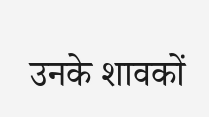उनके शावकों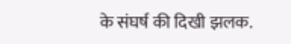के संघर्ष की दिखी झलक.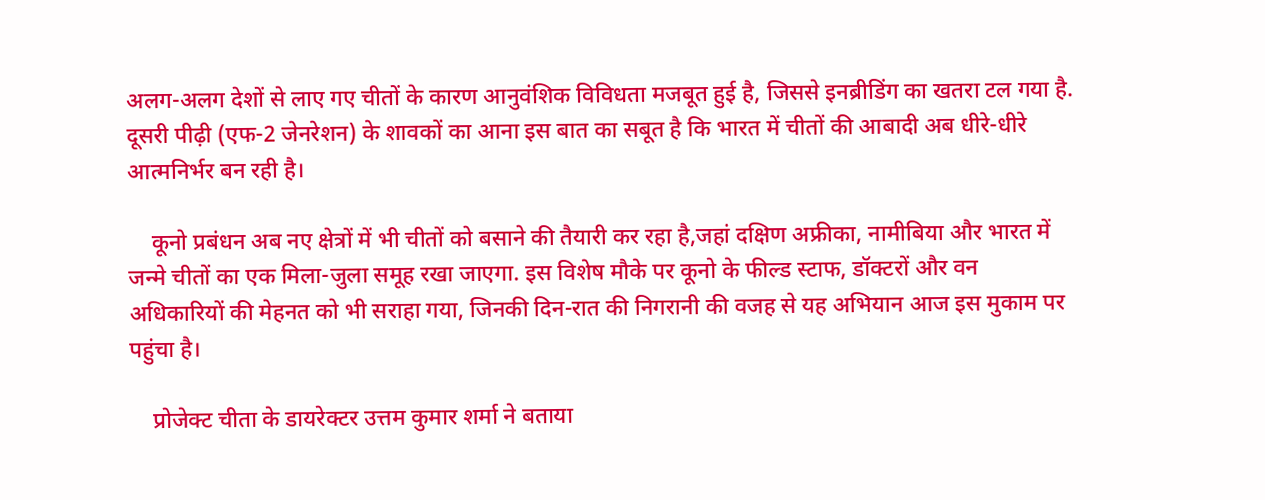अलग-अलग देशों से लाए गए चीतों के कारण आनुवंशिक विविधता मजबूत हुई है, जिससे इनब्रीडिंग का खतरा टल गया है. दूसरी पीढ़ी (एफ-2 जेनरेशन) के शावकों का आना इस बात का सबूत है कि भारत में चीतों की आबादी अब धीरे-धीरे आत्मनिर्भर बन रही है।

    कूनो प्रबंधन अब नए क्षेत्रों में भी चीतों को बसाने की तैयारी कर रहा है,जहां दक्षिण अफ्रीका, नामीबिया और भारत में जन्मे चीतों का एक मिला-जुला समूह रखा जाएगा. इस विशेष मौके पर कूनो के फील्ड स्टाफ, डॉक्टरों और वन अधिकारियों की मेहनत को भी सराहा गया, जिनकी दिन-रात की निगरानी की वजह से यह अभियान आज इस मुकाम पर पहुंचा है।

    प्रोजेक्ट चीता के डायरेक्टर उत्तम कुमार शर्मा ने बताया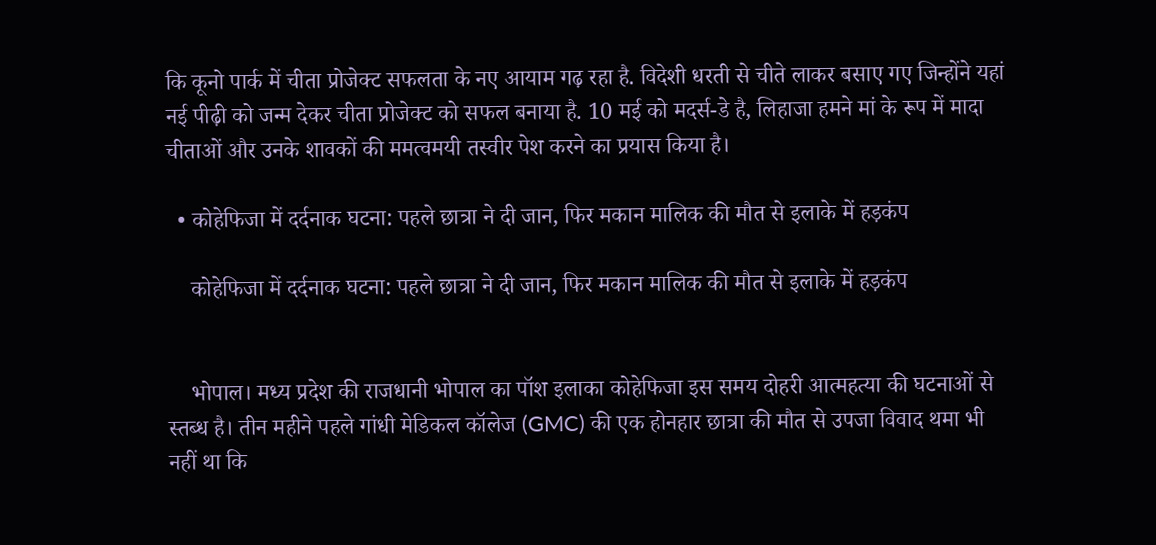कि कूनो पार्क में चीता प्रोजेक्ट सफलता के नए आयाम गढ़ रहा है. विदेशी धरती से चीते लाकर बसाए गए जिन्होंने यहां नई पीढ़ी को जन्म देकर चीता प्रोजेक्ट को सफल बनाया है. 10 मई को मदर्स-डे है, लिहाजा हमने मां के रूप में मादा चीताओं और उनके शावकों की ममत्वमयी तस्वीर पेश करने का प्रयास किया है।

  • कोहेफिजा में दर्दनाक घटना: पहले छात्रा ने दी जान, फिर मकान मालिक की मौत से इलाके में हड़कंप

    कोहेफिजा में दर्दनाक घटना: पहले छात्रा ने दी जान, फिर मकान मालिक की मौत से इलाके में हड़कंप


    भोपाल। मध्य प्रदेश की राजधानी भोपाल का पॉश इलाका कोहेफिजा इस समय दोहरी आत्महत्या की घटनाओं से स्तब्ध है। तीन महीने पहले गांधी मेडिकल कॉलेज (GMC) की एक होनहार छात्रा की मौत से उपजा विवाद थमा भी नहीं था कि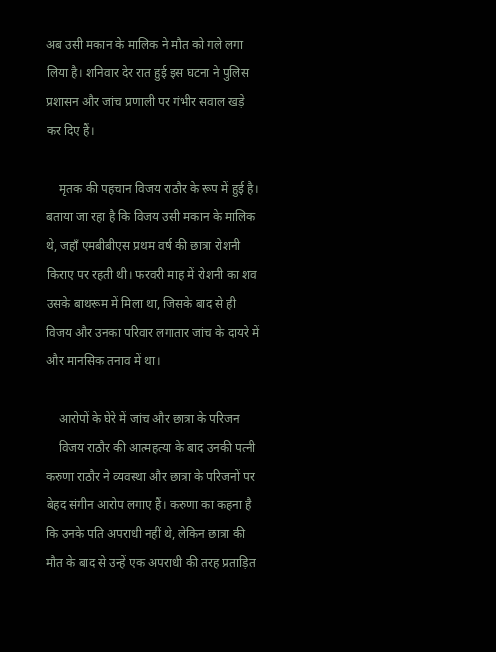अब उसी मकान के मालिक ने मौत को गले लगा लिया है। शनिवार देर रात हुई इस घटना ने पुलिस प्रशासन और जांच प्रणाली पर गंभीर सवाल खड़े कर दिए हैं।

    मृतक की पहचान विजय राठौर के रूप में हुई है। बताया जा रहा है कि विजय उसी मकान के मालिक थे, जहाँ एमबीबीएस प्रथम वर्ष की छात्रा रोशनी किराए पर रहती थी। फरवरी माह में रोशनी का शव उसके बाथरूम में मिला था, जिसके बाद से ही विजय और उनका परिवार लगातार जांच के दायरे में और मानसिक तनाव में था।

    आरोपों के घेरे में जांच और छात्रा के परिजन
    विजय राठौर की आत्महत्या के बाद उनकी पत्नी करुणा राठौर ने व्यवस्था और छात्रा के परिजनों पर बेहद संगीन आरोप लगाए हैं। करुणा का कहना है कि उनके पति अपराधी नहीं थे, लेकिन छात्रा की मौत के बाद से उन्हें एक अपराधी की तरह प्रताड़ित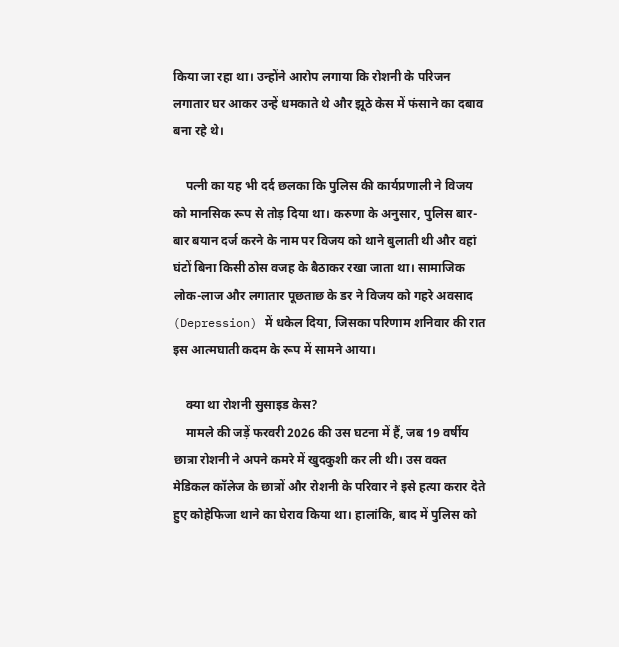किया जा रहा था। उन्होंने आरोप लगाया कि रोशनी के परिजन लगातार घर आकर उन्हें धमकाते थे और झूठे केस में फंसाने का दबाव बना रहे थे।

    पत्नी का यह भी दर्द छलका कि पुलिस की कार्यप्रणाली ने विजय को मानसिक रूप से तोड़ दिया था। करुणा के अनुसार, पुलिस बार-बार बयान दर्ज करने के नाम पर विजय को थाने बुलाती थी और वहां घंटों बिना किसी ठोस वजह के बैठाकर रखा जाता था। सामाजिक लोक-लाज और लगातार पूछताछ के डर ने विजय को गहरे अवसाद (Depression) में धकेल दिया, जिसका परिणाम शनिवार की रात इस आत्मघाती कदम के रूप में सामने आया।

    क्या था रोशनी सुसाइड केस?
    मामले की जड़ें फरवरी 2026 की उस घटना में हैं, जब 19 वर्षीय छात्रा रोशनी ने अपने कमरे में खुदकुशी कर ली थी। उस वक्त मेडिकल कॉलेज के छात्रों और रोशनी के परिवार ने इसे हत्या करार देते हुए कोहेफिजा थाने का घेराव किया था। हालांकि, बाद में पुलिस को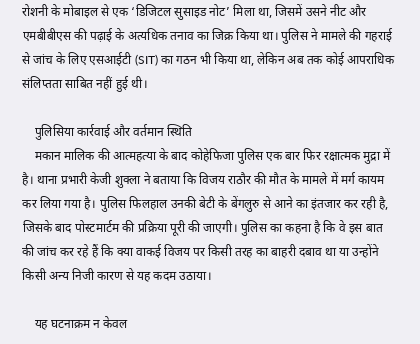रोशनी के मोबाइल से एक ‘डिजिटल सुसाइड नोट’ मिला था, जिसमें उसने नीट और एमबीबीएस की पढ़ाई के अत्यधिक तनाव का जिक्र किया था। पुलिस ने मामले की गहराई से जांच के लिए एसआईटी (SIT) का गठन भी किया था, लेकिन अब तक कोई आपराधिक संलिप्तता साबित नहीं हुई थी।

    पुलिसिया कार्रवाई और वर्तमान स्थिति
    मकान मालिक की आत्महत्या के बाद कोहेफिजा पुलिस एक बार फिर रक्षात्मक मुद्रा में है। थाना प्रभारी केजी शुक्ला ने बताया कि विजय राठौर की मौत के मामले में मर्ग कायम कर लिया गया है। पुलिस फिलहाल उनकी बेटी के बेंगलुरु से आने का इंतजार कर रही है, जिसके बाद पोस्टमार्टम की प्रक्रिया पूरी की जाएगी। पुलिस का कहना है कि वे इस बात की जांच कर रहे हैं कि क्या वाकई विजय पर किसी तरह का बाहरी दबाव था या उन्होंने किसी अन्य निजी कारण से यह कदम उठाया।

    यह घटनाक्रम न केवल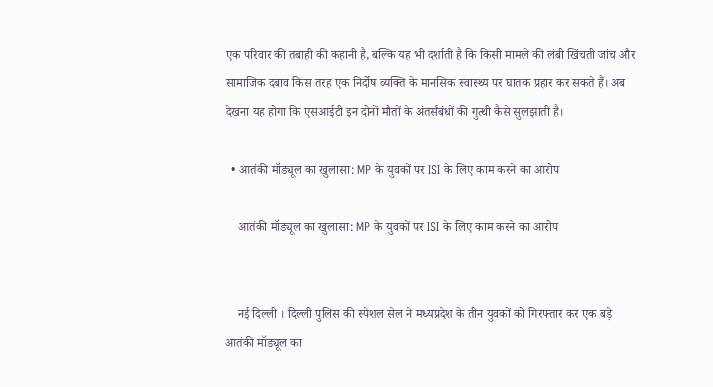एक परिवार की तबाही की कहानी है, बल्कि यह भी दर्शाती है कि किसी मामले की लंबी खिंचती जांच और सामाजिक दबाव किस तरह एक निर्दोष व्यक्ति के मानसिक स्वास्थ्य पर घातक प्रहार कर सकते हैं। अब देखना यह होगा कि एसआईटी इन दोनों मौतों के अंतर्संबंधों की गुत्थी कैसे सुलझाती है।

  • आतंकी मॉड्यूल का खुलासा: MP के युवकों पर ISI के लिए काम करने का आरोप

    आतंकी मॉड्यूल का खुलासा: MP के युवकों पर ISI के लिए काम करने का आरोप


    नई दिल्ली । दिल्ली पुलिस की स्पेशल सेल ने मध्यप्रदेश के तीन युवकों को गिरफ्तार कर एक बड़े आतंकी मॉड्यूल का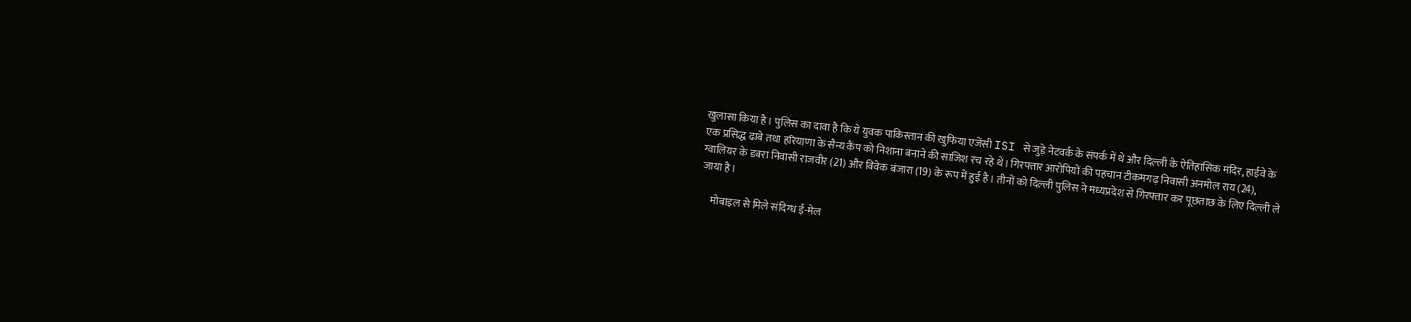खुलासा किया है। पुलिस का दावा है कि ये युवक पाकिस्तान की खुफिया एजेंसी ISI से जुड़े नेटवर्क के संपर्क में थे और दिल्ली के ऐतिहासिक मंदिर, हाईवे के एक प्रसिद्ध ढाबे तथा हरियाणा के सैन्य कैंप को निशाना बनाने की साजिश रच रहे थे। गिरफ्तार आरोपियों की पहचान टीकमगढ़ निवासी अनमोल राय (24), ग्वालियर के डबरा निवासी राजवीर (21) और विवेक बंजारा (19) के रूप में हुई है। तीनों को दिल्ली पुलिस ने मध्यप्रदेश से गिरफ्तार कर पूछताछ के लिए दिल्ली ले जाया है।

     मोबाइल से मिले संदिग्ध ई-मेल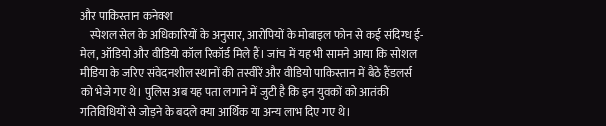और पाकिस्तान कनेक्श
    स्पेशल सेल के अधिकारियों के अनुसार, आरोपियों के मोबाइल फोन से कई संदिग्ध ई-मेल, ऑडियो और वीडियो कॉल रिकॉर्ड मिले हैं। जांच में यह भी सामने आया कि सोशल मीडिया के जरिए संवेदनशील स्थानों की तस्वीरें और वीडियो पाकिस्तान में बैठे हैंडलर्स को भेजे गए थे। पुलिस अब यह पता लगाने में जुटी है कि इन युवकों को आतंकी गतिविधियों से जोड़ने के बदले क्या आर्थिक या अन्य लाभ दिए गए थे।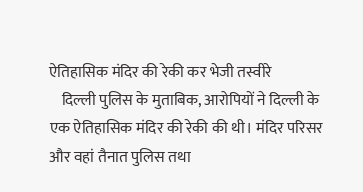ऐतिहासिक मंदिर की रेकी कर भेजी तस्वीरे
    दिल्ली पुलिस के मुताबिक, आरोपियों ने दिल्ली के एक ऐतिहासिक मंदिर की रेकी की थी। मंदिर परिसर और वहां तैनात पुलिस तथा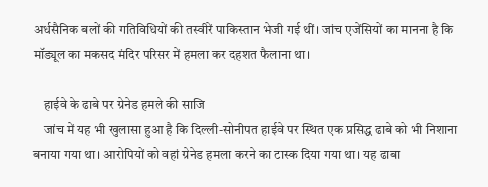अर्धसैनिक बलों की गतिविधियों की तस्वीरें पाकिस्तान भेजी गई थीं। जांच एजेंसियों का मानना है कि मॉड्यूल का मकसद मंदिर परिसर में हमला कर दहशत फैलाना था।

    हाईवे के ढाबे पर ग्रेनेड हमले की साजि
    जांच में यह भी खुलासा हुआ है कि दिल्ली-सोनीपत हाईवे पर स्थित एक प्रसिद्ध ढाबे को भी निशाना बनाया गया था। आरोपियों को वहां ग्रेनेड हमला करने का टास्क दिया गया था। यह ढाबा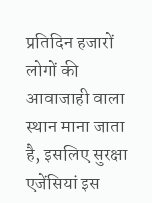प्रतिदिन हजारों लोगों की आवाजाही वाला स्थान माना जाता है, इसलिए सुरक्षा एजेंसियां इस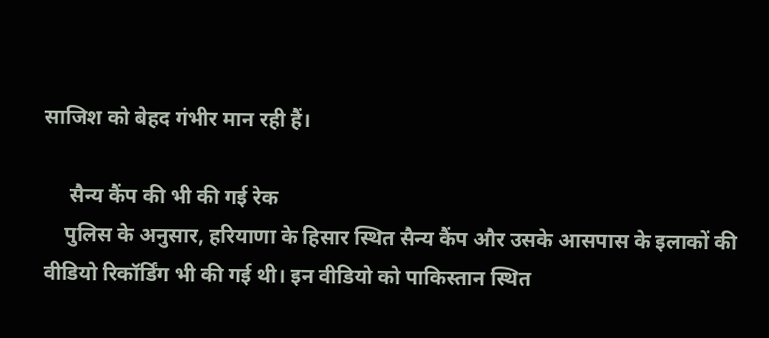साजिश को बेहद गंभीर मान रही हैं।

     सैन्य कैंप की भी की गई रेक
    पुलिस के अनुसार, हरियाणा के हिसार स्थित सैन्य कैंप और उसके आसपास के इलाकों की वीडियो रिकॉर्डिंग भी की गई थी। इन वीडियो को पाकिस्तान स्थित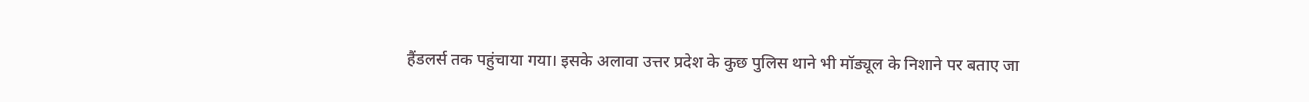हैंडलर्स तक पहुंचाया गया। इसके अलावा उत्तर प्रदेश के कुछ पुलिस थाने भी मॉड्यूल के निशाने पर बताए जा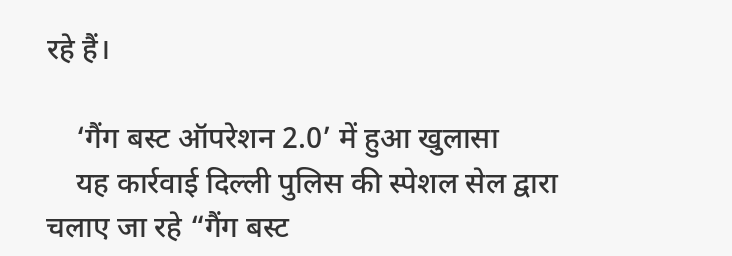रहे हैं।

    ‘गैंग बस्ट ऑपरेशन 2.0’ में हुआ खुलासा
    यह कार्रवाई दिल्ली पुलिस की स्पेशल सेल द्वारा चलाए जा रहे “गैंग बस्ट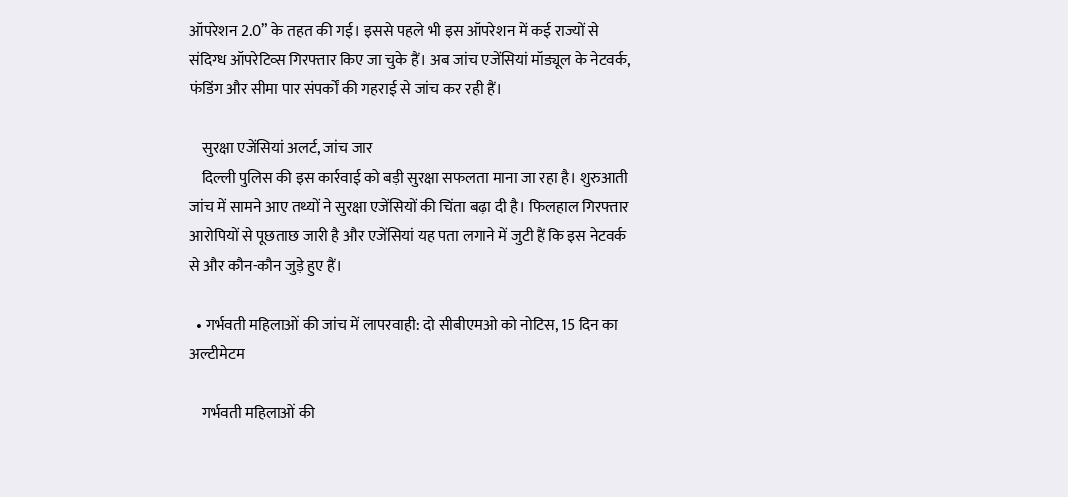ऑपरेशन 2.0” के तहत की गई। इससे पहले भी इस ऑपरेशन में कई राज्यों से संदिग्ध ऑपरेटिव्स गिरफ्तार किए जा चुके हैं। अब जांच एजेंसियां मॉड्यूल के नेटवर्क, फंडिंग और सीमा पार संपर्कों की गहराई से जांच कर रही हैं।

    सुरक्षा एजेंसियां अलर्ट, जांच जार
    दिल्ली पुलिस की इस कार्रवाई को बड़ी सुरक्षा सफलता माना जा रहा है। शुरुआती जांच में सामने आए तथ्यों ने सुरक्षा एजेंसियों की चिंता बढ़ा दी है। फिलहाल गिरफ्तार आरोपियों से पूछताछ जारी है और एजेंसियां यह पता लगाने में जुटी हैं कि इस नेटवर्क से और कौन-कौन जुड़े हुए हैं।

  • गर्भवती महिलाओं की जांच में लापरवाही: दो सीबीएमओ को नोटिस, 15 दिन का अल्टीमेटम

    गर्भवती महिलाओं की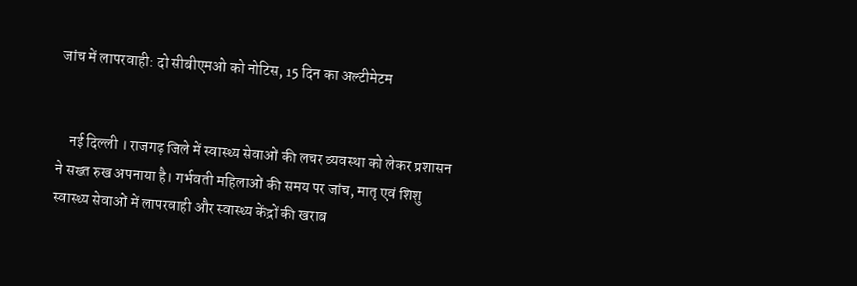जांच में लापरवाही: दो सीबीएमओ को नोटिस, 15 दिन का अल्टीमेटम


    नई दिल्ली । राजगढ़ जिले में स्वास्थ्य सेवाओं की लचर व्यवस्था को लेकर प्रशासन ने सख्त रुख अपनाया है। गर्भवती महिलाओं की समय पर जांच, मातृ एवं शिशु स्वास्थ्य सेवाओं में लापरवाही और स्वास्थ्य केंद्रों की खराब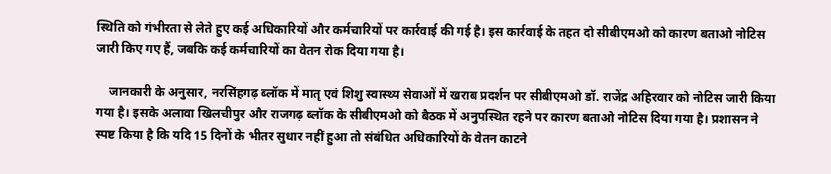स्थिति को गंभीरता से लेते हुए कई अधिकारियों और कर्मचारियों पर कार्रवाई की गई है। इस कार्रवाई के तहत दो सीबीएमओ को कारण बताओ नोटिस जारी किए गए हैं, जबकि कई कर्मचारियों का वेतन रोक दिया गया है।

    जानकारी के अनुसार, नरसिंहगढ़ ब्लॉक में मातृ एवं शिशु स्वास्थ्य सेवाओं में खराब प्रदर्शन पर सीबीएमओ डॉ. राजेंद्र अहिरवार को नोटिस जारी किया गया है। इसके अलावा खिलचीपुर और राजगढ़ ब्लॉक के सीबीएमओ को बैठक में अनुपस्थित रहने पर कारण बताओ नोटिस दिया गया है। प्रशासन ने स्पष्ट किया है कि यदि 15 दिनों के भीतर सुधार नहीं हुआ तो संबंधित अधिकारियों के वेतन काटने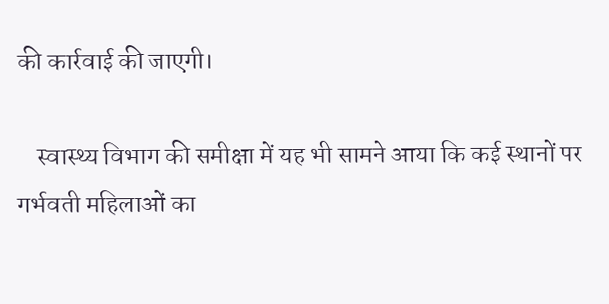की कार्रवाई की जाएगी।

    स्वास्थ्य विभाग की समीक्षा में यह भी सामने आया कि कई स्थानों पर गर्भवती महिलाओं का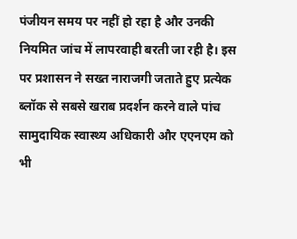पंजीयन समय पर नहीं हो रहा है और उनकी नियमित जांच में लापरवाही बरती जा रही है। इस पर प्रशासन ने सख्त नाराजगी जताते हुए प्रत्येक ब्लॉक से सबसे खराब प्रदर्शन करने वाले पांच सामुदायिक स्वास्थ्य अधिकारी और एएनएम को भी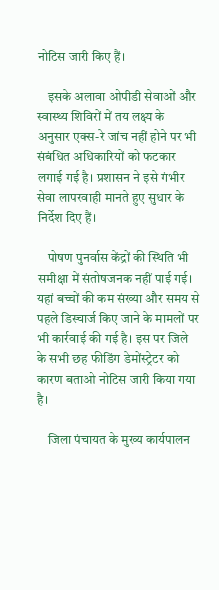नोटिस जारी किए हैं।

    इसके अलावा ओपीडी सेवाओं और स्वास्थ्य शिविरों में तय लक्ष्य के अनुसार एक्स-रे जांच नहीं होने पर भी संबंधित अधिकारियों को फटकार लगाई गई है। प्रशासन ने इसे गंभीर सेवा लापरवाही मानते हुए सुधार के निर्देश दिए हैं।

    पोषण पुनर्वास केंद्रों की स्थिति भी समीक्षा में संतोषजनक नहीं पाई गई। यहां बच्चों की कम संख्या और समय से पहले डिस्चार्ज किए जाने के मामलों पर भी कार्रवाई की गई है। इस पर जिले के सभी छह फीडिंग डेमोंस्ट्रेटर को कारण बताओ नोटिस जारी किया गया है।

    जिला पंचायत के मुख्य कार्यपालन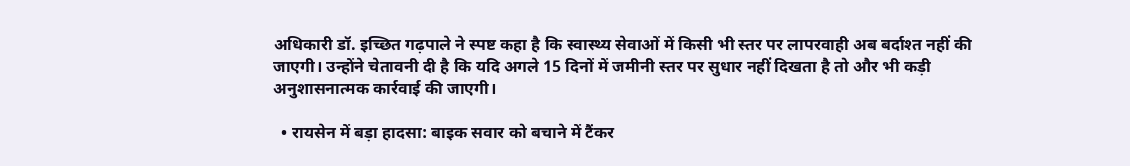अधिकारी डॉ. इच्छित गढ़पाले ने स्पष्ट कहा है कि स्वास्थ्य सेवाओं में किसी भी स्तर पर लापरवाही अब बर्दाश्त नहीं की जाएगी। उन्होंने चेतावनी दी है कि यदि अगले 15 दिनों में जमीनी स्तर पर सुधार नहीं दिखता है तो और भी कड़ी अनुशासनात्मक कार्रवाई की जाएगी।

  • रायसेन में बड़ा हादसा: बाइक सवार को बचाने में टैंकर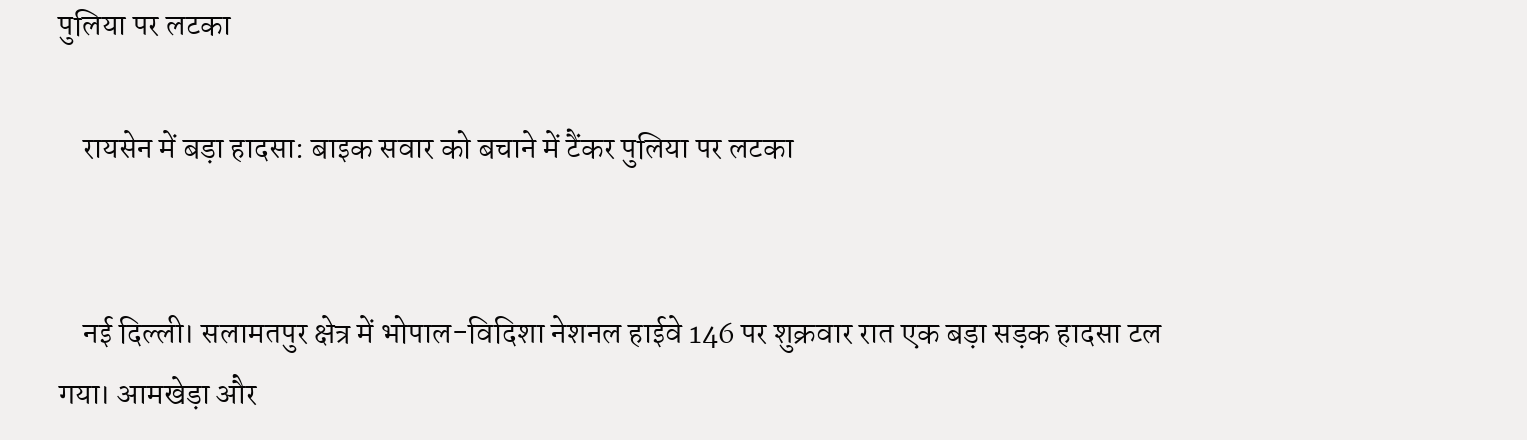पुलिया पर लटका

    रायसेन में बड़ा हादसा: बाइक सवार को बचाने में टैंकर पुलिया पर लटका


    नई दिल्ली। सलामतपुर क्षेत्र में भोपाल-विदिशा नेशनल हाईवे 146 पर शुक्रवार रात एक बड़ा सड़क हादसा टल गया। आमखेड़ा और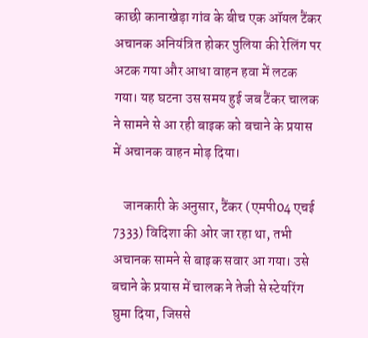काछी कानाखेड़ा गांव के बीच एक ऑयल टैंकर अचानक अनियंत्रित होकर पुलिया की रेलिंग पर अटक गया और आधा वाहन हवा में लटक गया। यह घटना उस समय हुई जब टैंकर चालक ने सामने से आ रही बाइक को बचाने के प्रयास में अचानक वाहन मोड़ दिया।

    जानकारी के अनुसार, टैंकर (एमपी04 एचई 7333) विदिशा की ओर जा रहा था, तभी अचानक सामने से बाइक सवार आ गया। उसे बचाने के प्रयास में चालक ने तेजी से स्टेयरिंग घुमा दिया, जिससे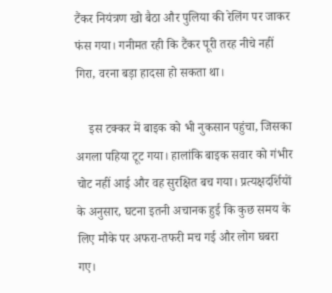टैंकर नियंत्रण खो बैठा और पुलिया की रेलिंग पर जाकर फंस गया। गनीमत रही कि टैंकर पूरी तरह नीचे नहीं गिरा, वरना बड़ा हादसा हो सकता था।

    इस टक्कर में बाइक को भी नुकसान पहुंचा, जिसका अगला पहिया टूट गया। हालांकि बाइक सवार को गंभीर चोट नहीं आई और वह सुरक्षित बच गया। प्रत्यक्षदर्शियों के अनुसार, घटना इतनी अचानक हुई कि कुछ समय के लिए मौके पर अफरा-तफरी मच गई और लोग घबरा गए।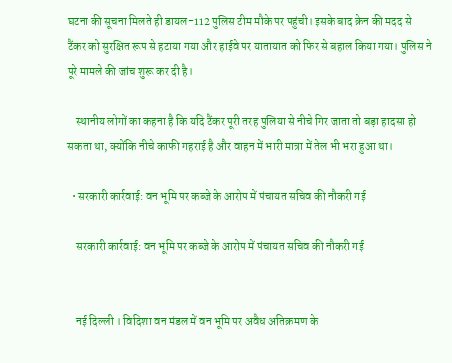घटना की सूचना मिलते ही डायल-112 पुलिस टीम मौके पर पहुंची। इसके बाद क्रेन की मदद से टैंकर को सुरक्षित रूप से हटाया गया और हाईवे पर यातायात को फिर से बहाल किया गया। पुलिस ने पूरे मामले की जांच शुरू कर दी है।

    स्थानीय लोगों का कहना है कि यदि टैंकर पूरी तरह पुलिया से नीचे गिर जाता तो बड़ा हादसा हो सकता था, क्योंकि नीचे काफी गहराई है और वाहन में भारी मात्रा में तेल भी भरा हुआ था।

  • सरकारी कार्रवाई: वन भूमि पर कब्जे के आरोप में पंचायत सचिव की नौकरी गई

    सरकारी कार्रवाई: वन भूमि पर कब्जे के आरोप में पंचायत सचिव की नौकरी गई


    नई दिल्ली । विदिशा वन मंडल में वन भूमि पर अवैध अतिक्रमण के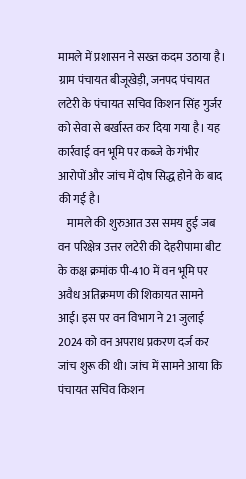मामले में प्रशासन ने सख्त कदम उठाया है। ग्राम पंचायत बीजूखेड़ी, जनपद पंचायत लटेरी के पंचायत सचिव किशन सिंह गुर्जर को सेवा से बर्खास्त कर दिया गया है। यह कार्रवाई वन भूमि पर कब्जे के गंभीर आरोपों और जांच में दोष सिद्ध होने के बाद की गई है।
    मामले की शुरुआत उस समय हुई जब वन परिक्षेत्र उत्तर लटेरी की देहरीपामा बीट के कक्ष क्रमांक पी-410 में वन भूमि पर अवैध अतिक्रमण की शिकायत सामने आई। इस पर वन विभाग ने 21 जुलाई 2024 को वन अपराध प्रकरण दर्ज कर जांच शुरू की थी। जांच में सामने आया कि पंचायत सचिव किशन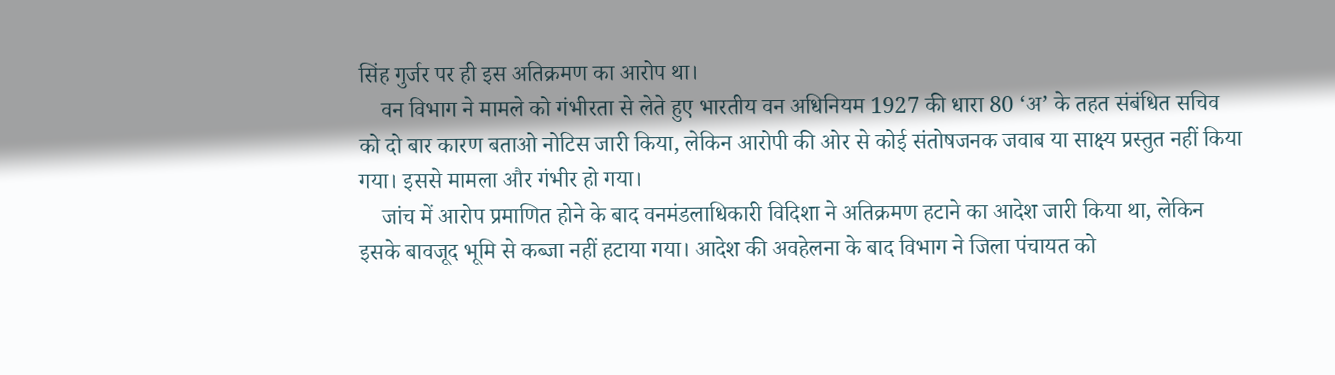सिंह गुर्जर पर ही इस अतिक्रमण का आरोप था।
    वन विभाग ने मामले को गंभीरता से लेते हुए भारतीय वन अधिनियम 1927 की धारा 80 ‘अ’ के तहत संबंधित सचिव को दो बार कारण बताओ नोटिस जारी किया, लेकिन आरोपी की ओर से कोई संतोषजनक जवाब या साक्ष्य प्रस्तुत नहीं किया गया। इससे मामला और गंभीर हो गया।
    जांच में आरोप प्रमाणित होने के बाद वनमंडलाधिकारी विदिशा ने अतिक्रमण हटाने का आदेश जारी किया था, लेकिन इसके बावजूद भूमि से कब्जा नहीं हटाया गया। आदेश की अवहेलना के बाद विभाग ने जिला पंचायत को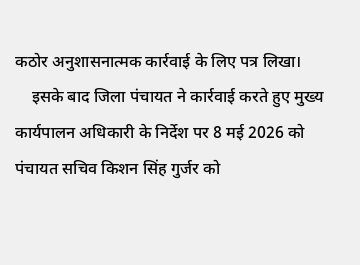कठोर अनुशासनात्मक कार्रवाई के लिए पत्र लिखा।
    इसके बाद जिला पंचायत ने कार्रवाई करते हुए मुख्य कार्यपालन अधिकारी के निर्देश पर 8 मई 2026 को पंचायत सचिव किशन सिंह गुर्जर को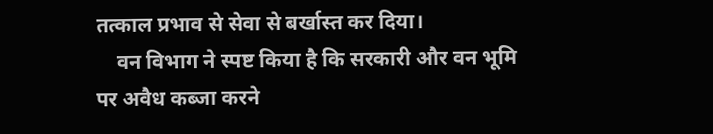तत्काल प्रभाव से सेवा से बर्खास्त कर दिया।
    वन विभाग ने स्पष्ट किया है कि सरकारी और वन भूमि पर अवैध कब्जा करने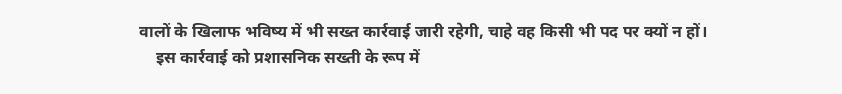वालों के खिलाफ भविष्य में भी सख्त कार्रवाई जारी रहेगी, चाहे वह किसी भी पद पर क्यों न हों।
    इस कार्रवाई को प्रशासनिक सख्ती के रूप में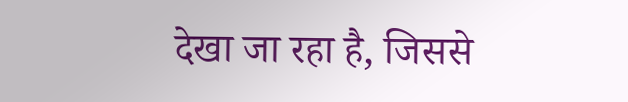देखा जा रहा है, जिससे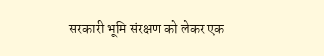सरकारी भूमि संरक्षण को लेकर एक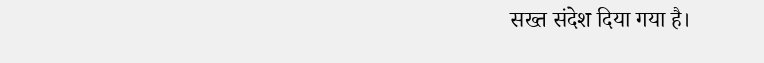सख्त संदेश दिया गया है।